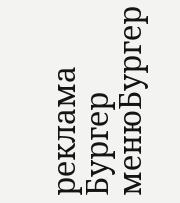реклама
Бургер менюБургер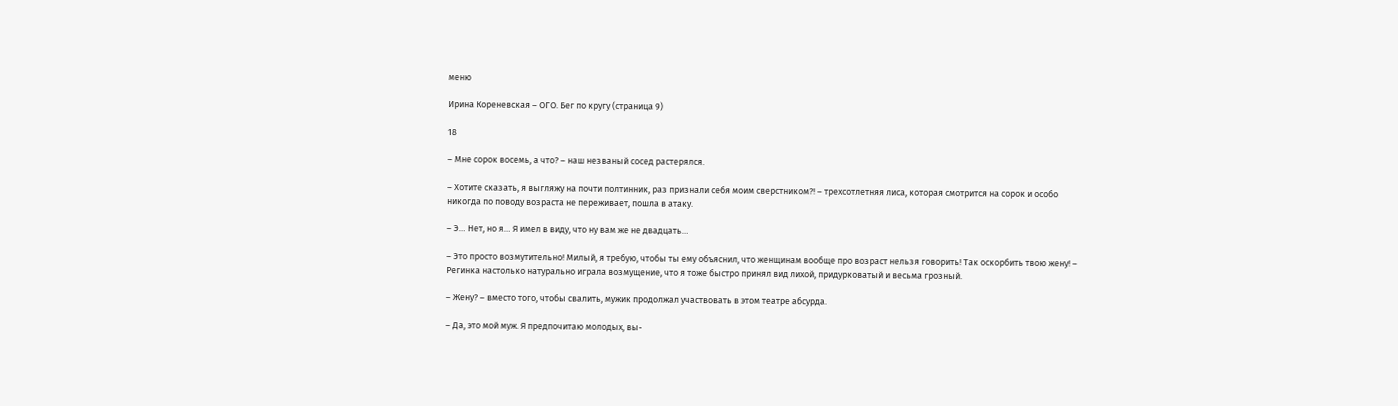меню

Ирина Кореневская – ОГО. Бег по кругу (страница 9)

18

– Мне сорок восемь, а что? – наш незваный сосед растерялся.

– Хотите сказать, я выгляжу на почти полтинник, раз признали себя моим сверстником?! – трехсотлетняя лиса, которая смотрится на сорок и особо никогда по поводу возраста не переживает, пошла в атаку.

– Э… Нет, но я… Я имел в виду, что ну вам же не двадцать…

– Это просто возмутительно! Милый, я требую, чтобы ты ему объяснил, что женщинам вообще про возраст нельзя говорить! Так оскорбить твою жену! – Регинка настолько натурально играла возмущение, что я тоже быстро принял вид лихой, придурковатый и весьма грозный.

– Жену? – вместо того, чтобы свалить, мужик продолжал участвовать в этом театре абсурда.

– Да, это мой муж. Я предпочитаю молодых, вы-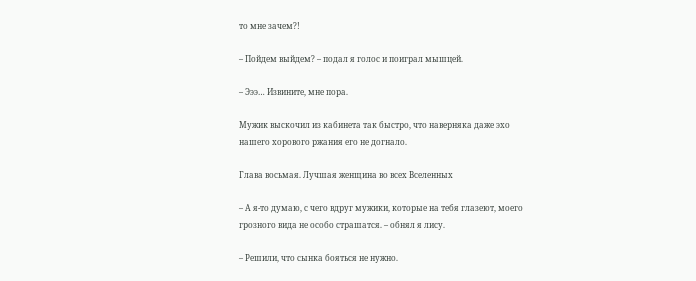то мне зачем?!

– Пойдем выйдем? – подал я голос и поиграл мышцей.

– Эээ… Извините, мне пора.

Мужик выскочил из кабинета так быстро, что наверняка даже эхо нашего хорового ржания его не догнало.

Глава восьмая. Лучшая женщина во всех Вселенных

– А я-то думаю, с чего вдруг мужики, которые на тебя глазеют, моего грозного вида не особо страшатся. – обнял я лису.

– Решили, что сынка бояться не нужно.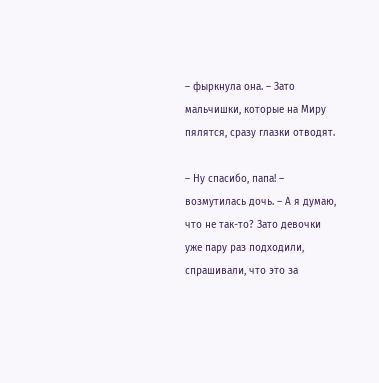– фыркнула она. – Зато мальчишки, которые на Миру пялятся, сразу глазки отводят.

– Ну спасибо, папа! – возмутилась дочь. – А я думаю, что не так-то? Зато девочки уже пару раз подходили, спрашивали, что это за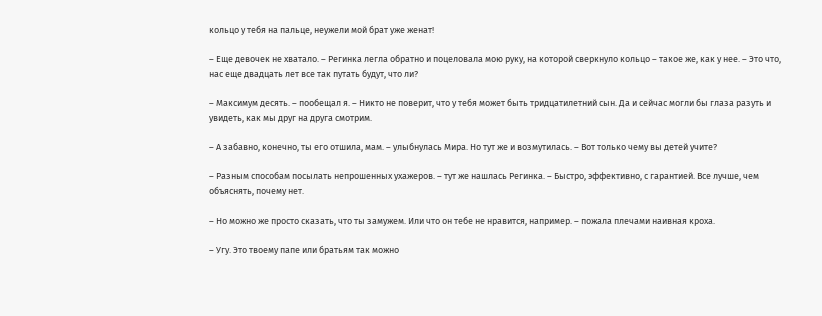кольцо у тебя на пальце, неужели мой брат уже женат!

– Еще девочек не хватало. – Регинка легла обратно и поцеловала мою руку, на которой сверкнуло кольцо – такое же, как у нее. – Это что, нас еще двадцать лет все так путать будут, что ли?

– Максимум десять. – пообещал я. – Никто не поверит, что у тебя может быть тридцатилетний сын. Да и сейчас могли бы глаза разуть и увидеть, как мы друг на друга смотрим.

– А забавно, конечно, ты его отшила, мам. – улыбнулась Мира. Но тут же и возмутилась. – Вот только чему вы детей учите?

– Разным способам посылать непрошенных ухажеров. – тут же нашлась Регинка. – Быстро, эффективно, с гарантией. Все лучше, чем объяснять, почему нет.

– Но можно же просто сказать, что ты замужем. Или что он тебе не нравится, например. – пожала плечами наивная кроха.

– Угу. Это твоему папе или братьям так можно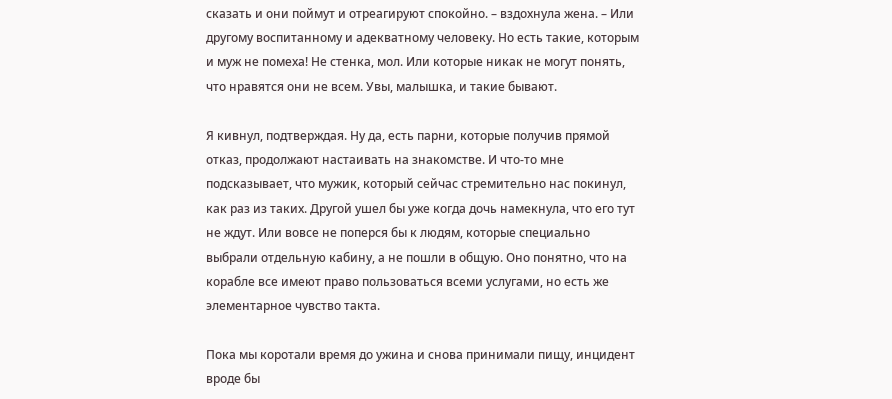сказать и они поймут и отреагируют спокойно. – вздохнула жена. – Или другому воспитанному и адекватному человеку. Но есть такие, которым и муж не помеха! Не стенка, мол. Или которые никак не могут понять, что нравятся они не всем. Увы, малышка, и такие бывают.

Я кивнул, подтверждая. Ну да, есть парни, которые получив прямой отказ, продолжают настаивать на знакомстве. И что-то мне подсказывает, что мужик, который сейчас стремительно нас покинул, как раз из таких. Другой ушел бы уже когда дочь намекнула, что его тут не ждут. Или вовсе не поперся бы к людям, которые специально выбрали отдельную кабину, а не пошли в общую. Оно понятно, что на корабле все имеют право пользоваться всеми услугами, но есть же элементарное чувство такта.

Пока мы коротали время до ужина и снова принимали пищу, инцидент вроде бы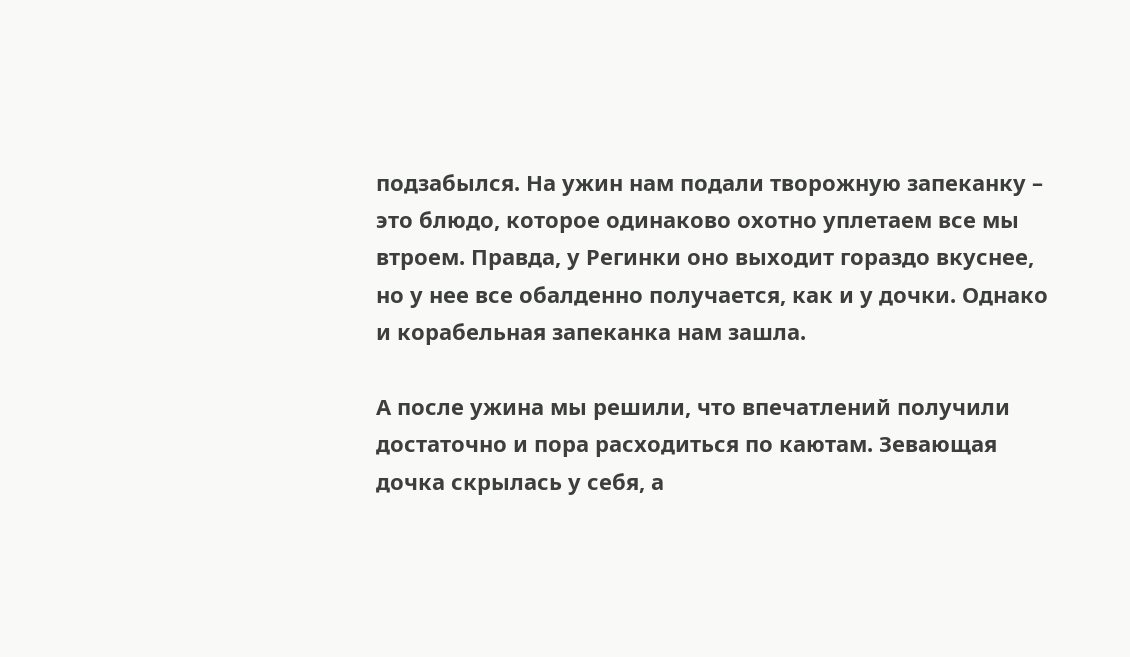подзабылся. На ужин нам подали творожную запеканку – это блюдо, которое одинаково охотно уплетаем все мы втроем. Правда, у Регинки оно выходит гораздо вкуснее, но у нее все обалденно получается, как и у дочки. Однако и корабельная запеканка нам зашла.

А после ужина мы решили, что впечатлений получили достаточно и пора расходиться по каютам. Зевающая дочка скрылась у себя, а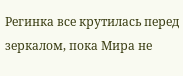Регинка все крутилась перед зеркалом, пока Мира не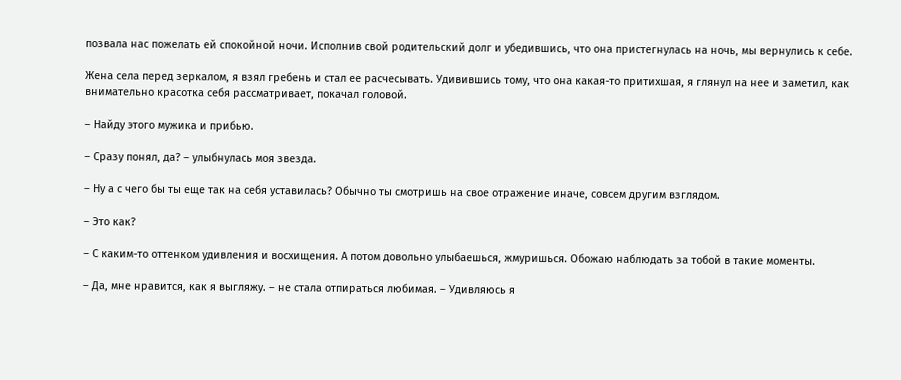позвала нас пожелать ей спокойной ночи. Исполнив свой родительский долг и убедившись, что она пристегнулась на ночь, мы вернулись к себе.

Жена села перед зеркалом, я взял гребень и стал ее расчесывать. Удивившись тому, что она какая-то притихшая, я глянул на нее и заметил, как внимательно красотка себя рассматривает, покачал головой.

– Найду этого мужика и прибью.

– Сразу понял, да? – улыбнулась моя звезда.

– Ну а с чего бы ты еще так на себя уставилась? Обычно ты смотришь на свое отражение иначе, совсем другим взглядом.

– Это как?

– С каким-то оттенком удивления и восхищения. А потом довольно улыбаешься, жмуришься. Обожаю наблюдать за тобой в такие моменты.

– Да, мне нравится, как я выгляжу. – не стала отпираться любимая. – Удивляюсь я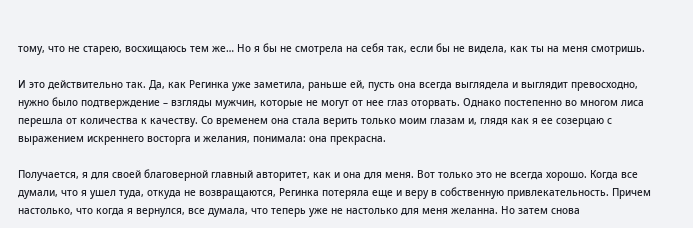тому, что не старею, восхищаюсь тем же… Но я бы не смотрела на себя так, если бы не видела, как ты на меня смотришь.

И это действительно так. Да, как Регинка уже заметила, раньше ей, пусть она всегда выглядела и выглядит превосходно, нужно было подтверждение – взгляды мужчин, которые не могут от нее глаз оторвать. Однако постепенно во многом лиса перешла от количества к качеству. Со временем она стала верить только моим глазам и, глядя как я ее созерцаю с выражением искреннего восторга и желания, понимала: она прекрасна.

Получается, я для своей благоверной главный авторитет, как и она для меня. Вот только это не всегда хорошо. Когда все думали, что я ушел туда, откуда не возвращаются, Регинка потеряла еще и веру в собственную привлекательность. Причем настолько, что когда я вернулся, все думала, что теперь уже не настолько для меня желанна. Но затем снова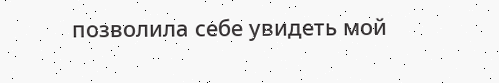позволила себе увидеть мой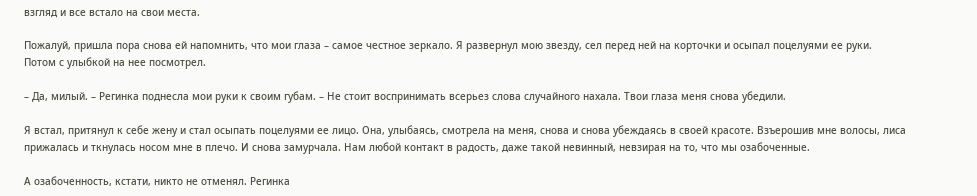взгляд и все встало на свои места.

Пожалуй, пришла пора снова ей напомнить, что мои глаза – самое честное зеркало. Я развернул мою звезду, сел перед ней на корточки и осыпал поцелуями ее руки. Потом с улыбкой на нее посмотрел.

– Да, милый. – Регинка поднесла мои руки к своим губам. – Не стоит воспринимать всерьез слова случайного нахала. Твои глаза меня снова убедили.

Я встал, притянул к себе жену и стал осыпать поцелуями ее лицо. Она, улыбаясь, смотрела на меня, снова и снова убеждаясь в своей красоте. Взъерошив мне волосы, лиса прижалась и ткнулась носом мне в плечо. И снова замурчала. Нам любой контакт в радость, даже такой невинный, невзирая на то, что мы озабоченные.

А озабоченность, кстати, никто не отменял. Регинка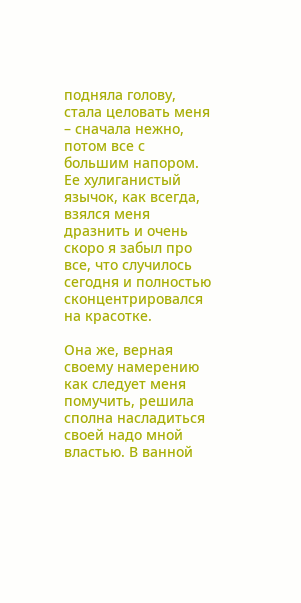подняла голову, стала целовать меня – сначала нежно, потом все с большим напором. Ее хулиганистый язычок, как всегда, взялся меня дразнить и очень скоро я забыл про все, что случилось сегодня и полностью сконцентрировался на красотке.

Она же, верная своему намерению как следует меня помучить, решила сполна насладиться своей надо мной властью. В ванной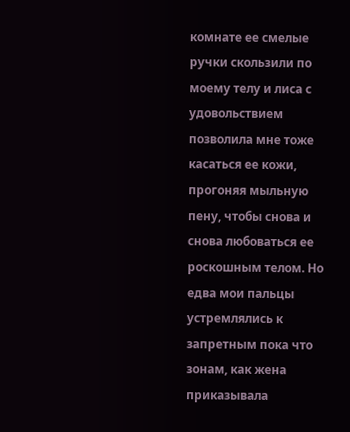комнате ее смелые ручки скользили по моему телу и лиса с удовольствием позволила мне тоже касаться ее кожи, прогоняя мыльную пену, чтобы снова и снова любоваться ее роскошным телом. Но едва мои пальцы устремлялись к запретным пока что зонам, как жена приказывала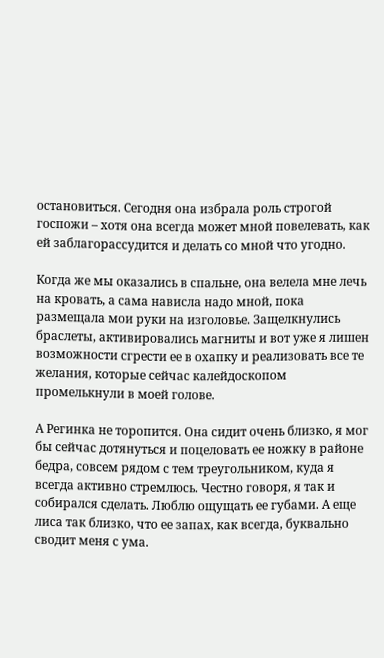остановиться. Сегодня она избрала роль строгой госпожи – хотя она всегда может мной повелевать, как ей заблагорассудится и делать со мной что угодно.

Когда же мы оказались в спальне, она велела мне лечь на кровать, а сама нависла надо мной, пока размещала мои руки на изголовье. Защелкнулись браслеты, активировались магниты и вот уже я лишен возможности сгрести ее в охапку и реализовать все те желания, которые сейчас калейдоскопом промелькнули в моей голове.

А Регинка не торопится. Она сидит очень близко, я мог бы сейчас дотянуться и поцеловать ее ножку в районе бедра, совсем рядом с тем треугольником, куда я всегда активно стремлюсь. Честно говоря, я так и собирался сделать. Люблю ощущать ее губами. А еще лиса так близко, что ее запах, как всегда, буквально сводит меня с ума.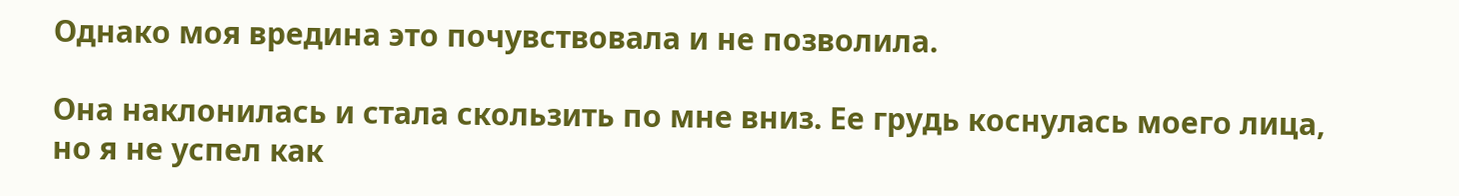Однако моя вредина это почувствовала и не позволила.

Она наклонилась и стала скользить по мне вниз. Ее грудь коснулась моего лица, но я не успел как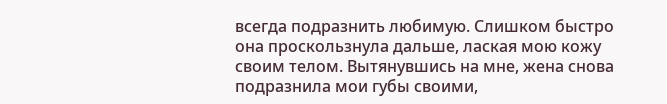всегда подразнить любимую. Слишком быстро она проскользнула дальше, лаская мою кожу своим телом. Вытянувшись на мне, жена снова подразнила мои губы своими,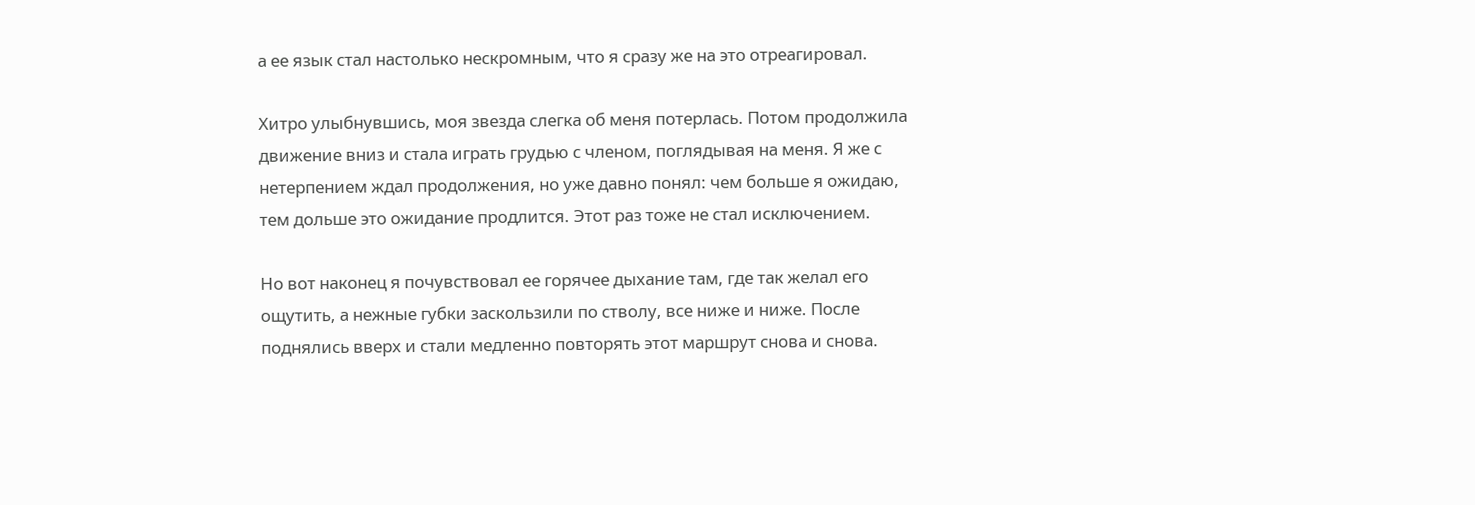а ее язык стал настолько нескромным, что я сразу же на это отреагировал.

Хитро улыбнувшись, моя звезда слегка об меня потерлась. Потом продолжила движение вниз и стала играть грудью с членом, поглядывая на меня. Я же с нетерпением ждал продолжения, но уже давно понял: чем больше я ожидаю, тем дольше это ожидание продлится. Этот раз тоже не стал исключением.

Но вот наконец я почувствовал ее горячее дыхание там, где так желал его ощутить, а нежные губки заскользили по стволу, все ниже и ниже. После поднялись вверх и стали медленно повторять этот маршрут снова и снова.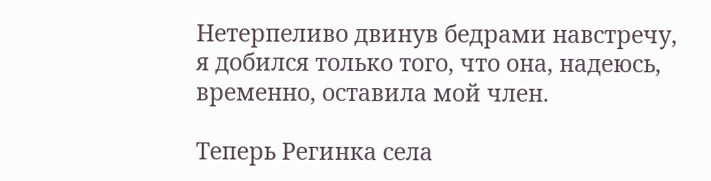Нетерпеливо двинув бедрами навстречу, я добился только того, что она, надеюсь, временно, оставила мой член.

Теперь Регинка села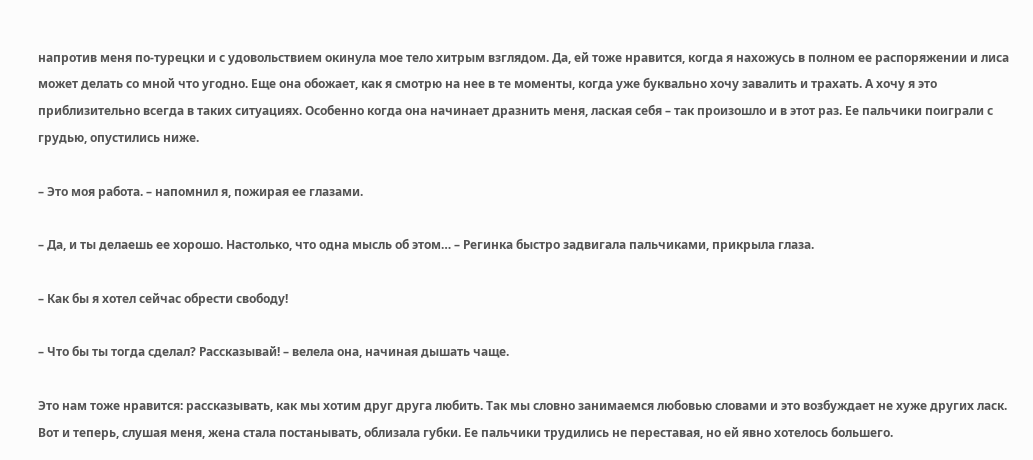напротив меня по-турецки и с удовольствием окинула мое тело хитрым взглядом. Да, ей тоже нравится, когда я нахожусь в полном ее распоряжении и лиса может делать со мной что угодно. Еще она обожает, как я смотрю на нее в те моменты, когда уже буквально хочу завалить и трахать. А хочу я это приблизительно всегда в таких ситуациях. Особенно когда она начинает дразнить меня, лаская себя – так произошло и в этот раз. Ее пальчики поиграли с грудью, опустились ниже.

– Это моя работа. – напомнил я, пожирая ее глазами.

– Да, и ты делаешь ее хорошо. Настолько, что одна мысль об этом… – Регинка быстро задвигала пальчиками, прикрыла глаза.

– Как бы я хотел сейчас обрести свободу!

– Что бы ты тогда сделал? Рассказывай! – велела она, начиная дышать чаще.

Это нам тоже нравится: рассказывать, как мы хотим друг друга любить. Так мы словно занимаемся любовью словами и это возбуждает не хуже других ласк. Вот и теперь, слушая меня, жена стала постанывать, облизала губки. Ее пальчики трудились не переставая, но ей явно хотелось большего.